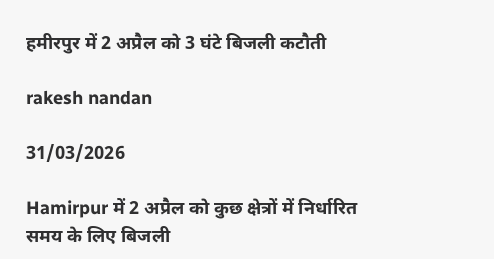हमीरपुर में 2 अप्रैल को 3 घंटे बिजली कटौती

rakesh nandan

31/03/2026

Hamirpur में 2 अप्रैल को कुछ क्षेत्रों में निर्धारित समय के लिए बिजली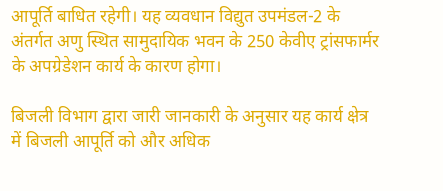आपूर्ति बाधित रहेगी। यह व्यवधान विद्युत उपमंडल-2 के अंतर्गत अणु स्थित सामुदायिक भवन के 250 केवीए ट्रांसफार्मर के अपग्रेडेशन कार्य के कारण होगा।

बिजली विभाग द्वारा जारी जानकारी के अनुसार यह कार्य क्षेत्र में बिजली आपूर्ति को और अधिक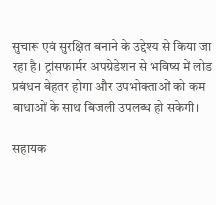सुचारू एवं सुरक्षित बनाने के उद्देश्य से किया जा रहा है। ट्रांसफार्मर अपग्रेडेशन से भविष्य में लोड प्रबंधन बेहतर होगा और उपभोक्ताओं को कम बाधाओं के साथ बिजली उपलब्ध हो सकेगी।

सहायक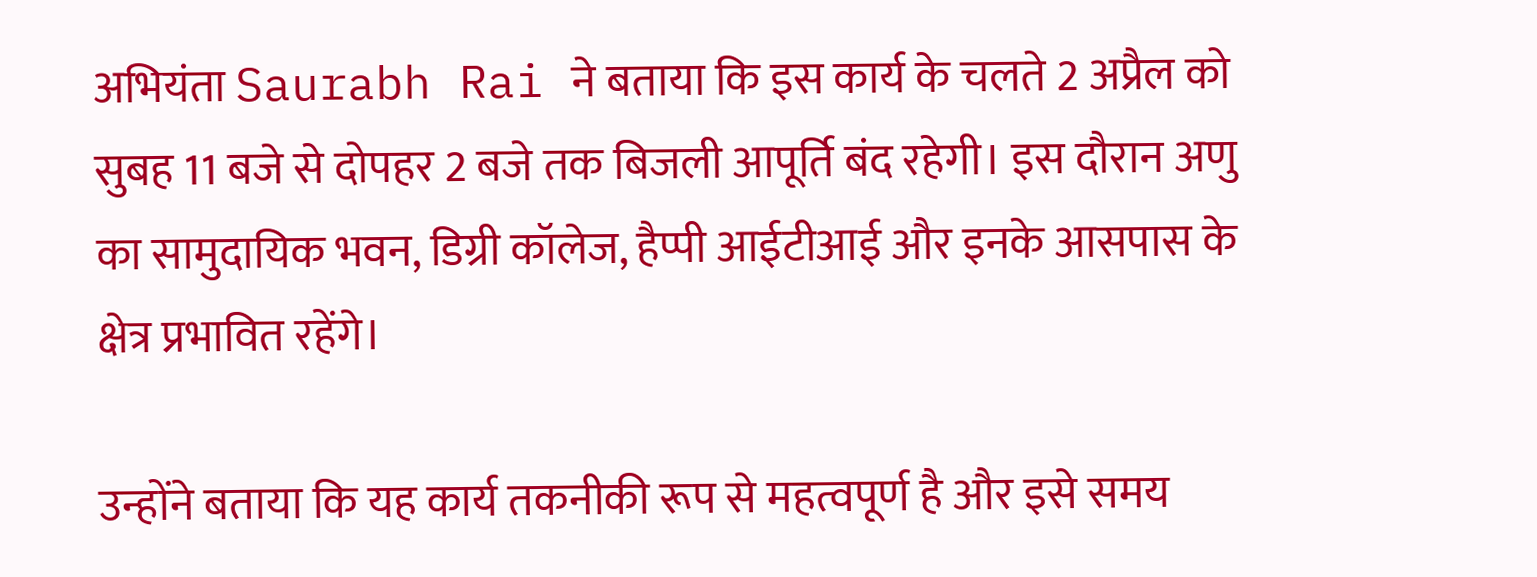अभियंता Saurabh Rai ने बताया कि इस कार्य के चलते 2 अप्रैल को सुबह 11 बजे से दोपहर 2 बजे तक बिजली आपूर्ति बंद रहेगी। इस दौरान अणु का सामुदायिक भवन, डिग्री कॉलेज, हैप्पी आईटीआई और इनके आसपास के क्षेत्र प्रभावित रहेंगे।

उन्होंने बताया कि यह कार्य तकनीकी रूप से महत्वपूर्ण है और इसे समय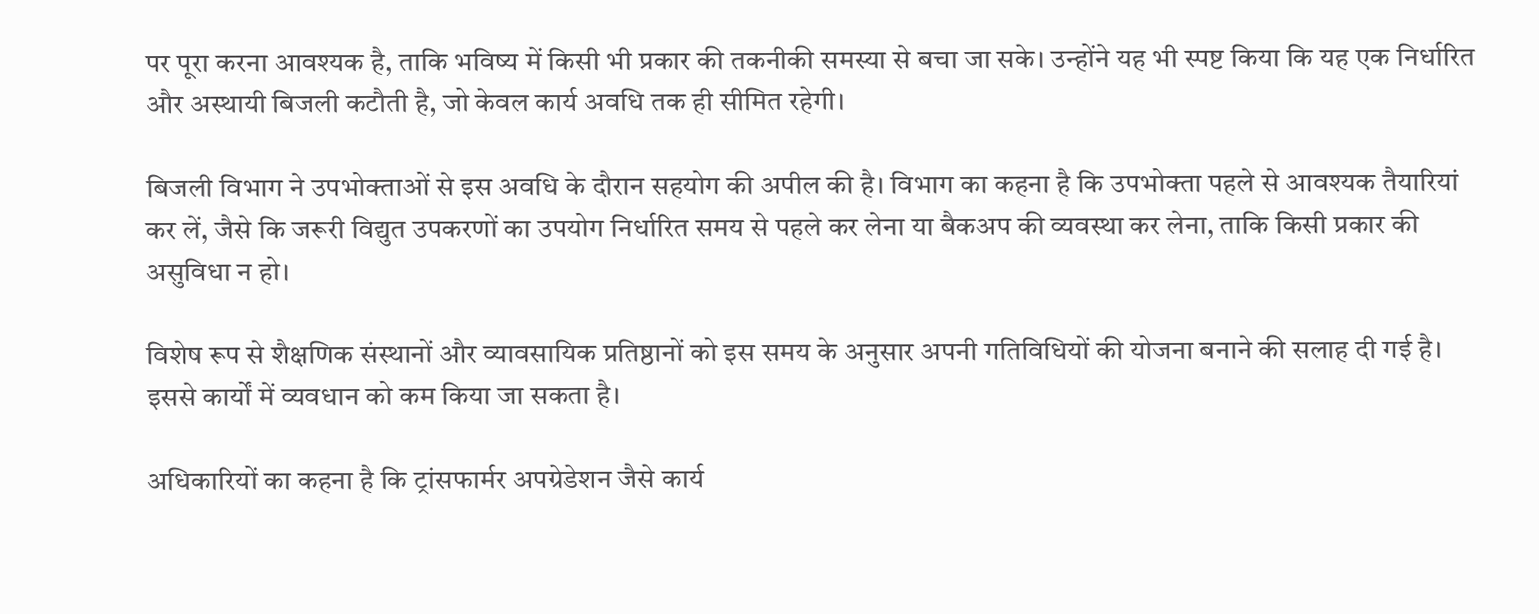पर पूरा करना आवश्यक है, ताकि भविष्य में किसी भी प्रकार की तकनीकी समस्या से बचा जा सके। उन्होंने यह भी स्पष्ट किया कि यह एक निर्धारित और अस्थायी बिजली कटौती है, जो केवल कार्य अवधि तक ही सीमित रहेगी।

बिजली विभाग ने उपभोक्ताओं से इस अवधि के दौरान सहयोग की अपील की है। विभाग का कहना है कि उपभोक्ता पहले से आवश्यक तैयारियां कर लें, जैसे कि जरूरी विद्युत उपकरणों का उपयोग निर्धारित समय से पहले कर लेना या बैकअप की व्यवस्था कर लेना, ताकि किसी प्रकार की असुविधा न हो।

विशेष रूप से शैक्षणिक संस्थानों और व्यावसायिक प्रतिष्ठानों को इस समय के अनुसार अपनी गतिविधियों की योजना बनाने की सलाह दी गई है। इससे कार्यों में व्यवधान को कम किया जा सकता है।

अधिकारियों का कहना है कि ट्रांसफार्मर अपग्रेडेशन जैसे कार्य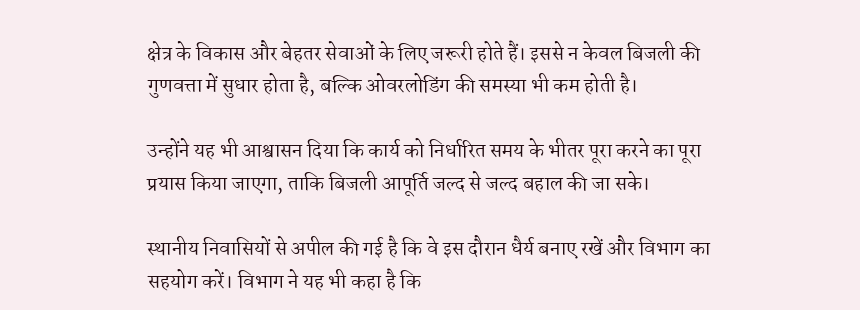क्षेत्र के विकास और बेहतर सेवाओं के लिए जरूरी होते हैं। इससे न केवल बिजली की गुणवत्ता में सुधार होता है, बल्कि ओवरलोडिंग की समस्या भी कम होती है।

उन्होंने यह भी आश्वासन दिया कि कार्य को निर्धारित समय के भीतर पूरा करने का पूरा प्रयास किया जाएगा, ताकि बिजली आपूर्ति जल्द से जल्द बहाल की जा सके।

स्थानीय निवासियों से अपील की गई है कि वे इस दौरान धैर्य बनाए रखें और विभाग का सहयोग करें। विभाग ने यह भी कहा है कि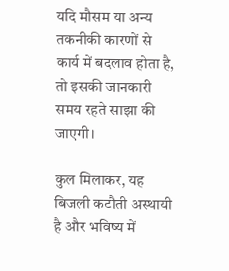यदि मौसम या अन्य तकनीकी कारणों से कार्य में बदलाव होता है, तो इसकी जानकारी समय रहते साझा की जाएगी।

कुल मिलाकर, यह बिजली कटौती अस्थायी है और भविष्य में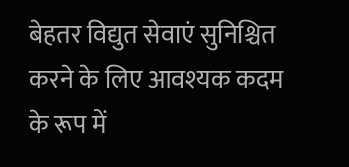बेहतर विद्युत सेवाएं सुनिश्चित करने के लिए आवश्यक कदम के रूप में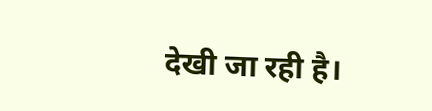देखी जा रही है।